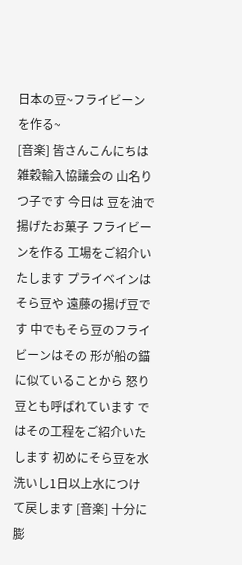日本の豆~フライビーンを作る~
[音楽] 皆さんこんにちは 雑穀輸入協議会の 山名りつ子です 今日は 豆を油で揚げたお菓子 フライビーンを作る 工場をご紹介いたします プライベインはそら豆や 遠藤の揚げ豆です 中でもそら豆のフライビーンはその 形が船の錨に似ていることから 怒り豆とも呼ばれています ではその工程をご紹介いたします 初めにそら豆を水洗いし1日以上水につけ て戻します [音楽] 十分に膨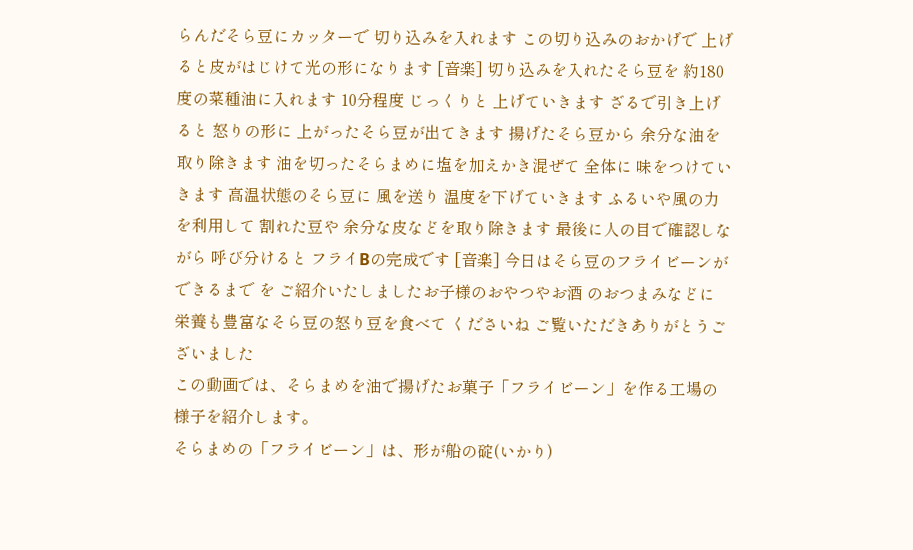らんだそら豆にカッターで 切り込みを入れます この切り込みのおかげで 上げると皮がはじけて光の形になります [音楽] 切り込みを入れたそら豆を 約180度の菜種油に入れます 10分程度 じっくりと 上げていきます ざるで引き上げると 怒りの形に 上がったそら豆が出てきます 揚げたそら豆から 余分な油を取り除きます 油を切ったそらまめに塩を加えかき混ぜて 全体に 味をつけていきます 高温状態のそら豆に 風を送り 温度を下げていきます ふるいや風の力を利用して 割れた豆や 余分な皮などを取り除きます 最後に人の目で確認しながら 呼び分けると フライBの完成です [音楽] 今日はそら豆のフライビーンができるまで を ご紹介いたしましたお子様のおやつやお酒 のおつまみなどに 栄養も豊富なそら豆の怒り豆を食べて くださいね ご覧いただきありがとうございました
この動画では、そらまめを油で揚げたお菓子「フライビーン」を作る工場の様子を紹介します。
そらまめの「フライビーン」は、形が船の碇(いかり)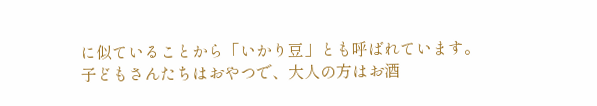に似ていることから「いかり豆」とも呼ばれています。
子どもさんたちはおやつで、大人の方はお酒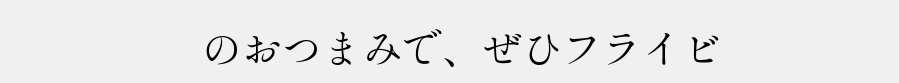のおつまみで、ぜひフライビ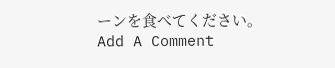ーンを食べてください。
Add A Comment